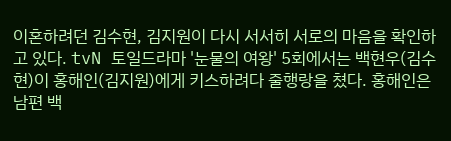이혼하려던 김수현, 김지원이 다시 서서히 서로의 마음을 확인하고 있다. tvN 토일드라마 '눈물의 여왕' 5회에서는 백현우(김수현)이 홍해인(김지원)에게 키스하려다 줄행랑을 쳤다. 홍해인은 남편 백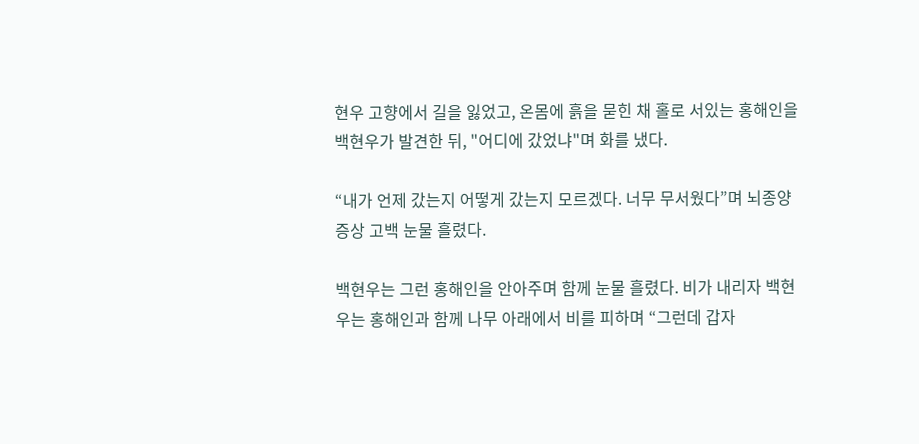현우 고향에서 길을 잃었고, 온몸에 흙을 묻힌 채 홀로 서있는 홍해인을 백현우가 발견한 뒤, "어디에 갔었냐"며 화를 냈다.

“내가 언제 갔는지 어떻게 갔는지 모르겠다. 너무 무서웠다”며 뇌종양 증상 고백 눈물 흘렸다.

백현우는 그런 홍해인을 안아주며 함께 눈물 흘렸다. 비가 내리자 백현우는 홍해인과 함께 나무 아래에서 비를 피하며 “그런데 갑자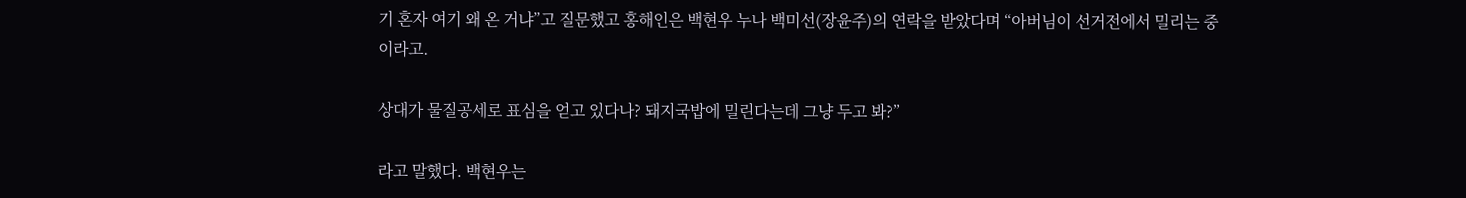기 혼자 여기 왜 온 거냐”고 질문했고 홍해인은 백현우 누나 백미선(장윤주)의 연락을 받았다며 “아버님이 선거전에서 밀리는 중이라고.

상대가 물질공세로 표심을 얻고 있다나? 돼지국밥에 밀린다는데 그냥 두고 봐?”

라고 말했다. 백현우는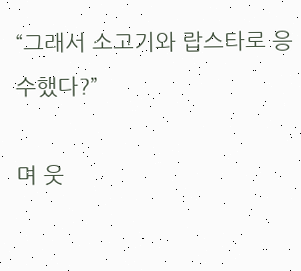“그래서 소고기와 랍스타로 응수했다?”

며 웃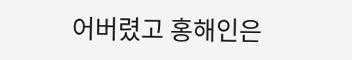어버렸고 홍해인은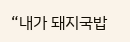“내가 돼지국밥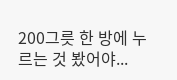200그릇 한 방에 누르는 것 봤어야...